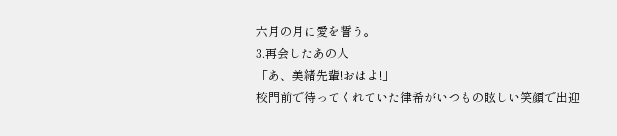六月の月に愛を誓う。
3.再会したあの人
「あ、美緒先輩!おはよ!」
校門前で待ってくれていた律希がいつもの眩しい笑顔で出迎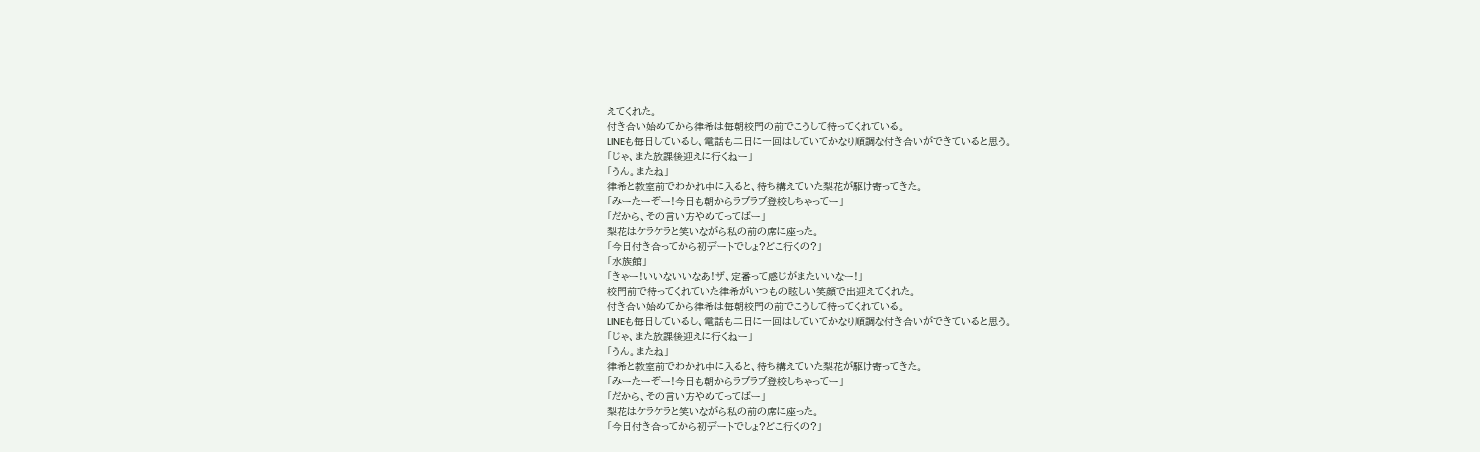えてくれた。
付き合い始めてから律希は毎朝校門の前でこうして待ってくれている。
LINEも毎日しているし、電話も二日に一回はしていてかなり順調な付き合いができていると思う。
「じゃ、また放課後迎えに行くねー」
「うん。またね」
律希と教室前でわかれ中に入ると、待ち構えていた梨花が駆け寄ってきた。
「みーたーぞー!今日も朝からラブラブ登校しちゃってー」
「だから、その言い方やめてってばー」
梨花はケラケラと笑いながら私の前の席に座った。
「今日付き合ってから初デートでしょ?どこ行くの?」
「水族館」
「きゃー!いいないいなあ!ザ、定番って感じがまたいいなー!」
校門前で待ってくれていた律希がいつもの眩しい笑顔で出迎えてくれた。
付き合い始めてから律希は毎朝校門の前でこうして待ってくれている。
LINEも毎日しているし、電話も二日に一回はしていてかなり順調な付き合いができていると思う。
「じゃ、また放課後迎えに行くねー」
「うん。またね」
律希と教室前でわかれ中に入ると、待ち構えていた梨花が駆け寄ってきた。
「みーたーぞー!今日も朝からラブラブ登校しちゃってー」
「だから、その言い方やめてってばー」
梨花はケラケラと笑いながら私の前の席に座った。
「今日付き合ってから初デートでしょ?どこ行くの?」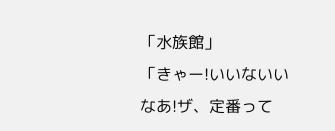「水族館」
「きゃー!いいないいなあ!ザ、定番って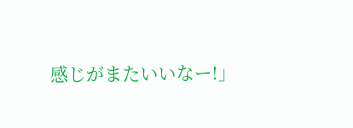感じがまたいいなー!」